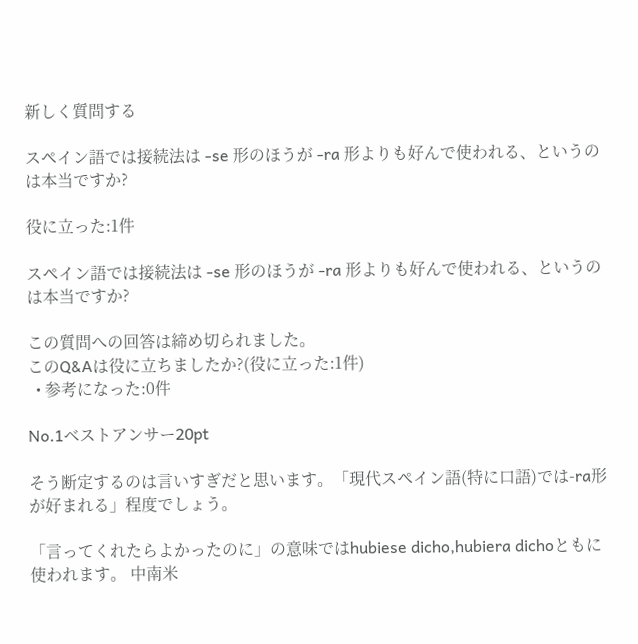新しく質問する

スペイン語では接続法は -se 形のほうが -ra 形よりも好んで使われる、というのは本当ですか?

役に立った:1件

スペイン語では接続法は -se 形のほうが -ra 形よりも好んで使われる、というのは本当ですか?

この質問への回答は締め切られました。
このQ&Aは役に立ちましたか?(役に立った:1件)
  • 参考になった:0件

No.1ベストアンサー20pt

そう断定するのは言いすぎだと思います。「現代スペイン語(特に口語)では-ra形が好まれる」程度でしょう。

「言ってくれたらよかったのに」の意味ではhubiese dicho,hubiera dichoともに使われます。 中南米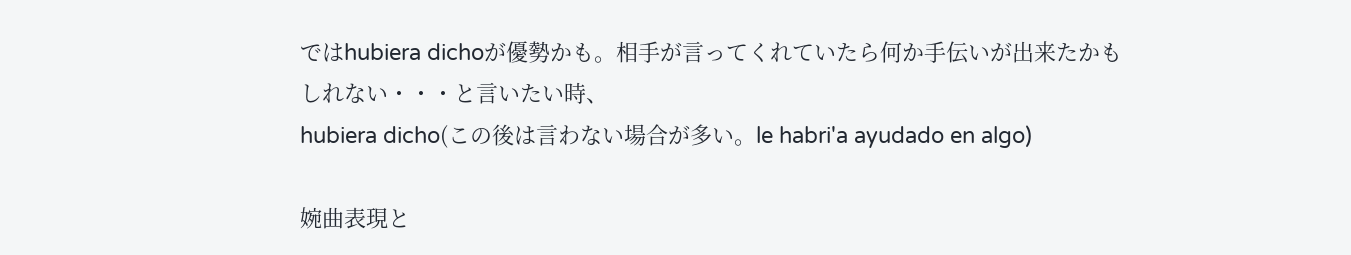ではhubiera dichoが優勢かも。相手が言ってくれていたら何か手伝いが出来たかもしれない・・・と言いたい時、
hubiera dicho(この後は言わない場合が多い。le habri'a ayudado en algo)

婉曲表現と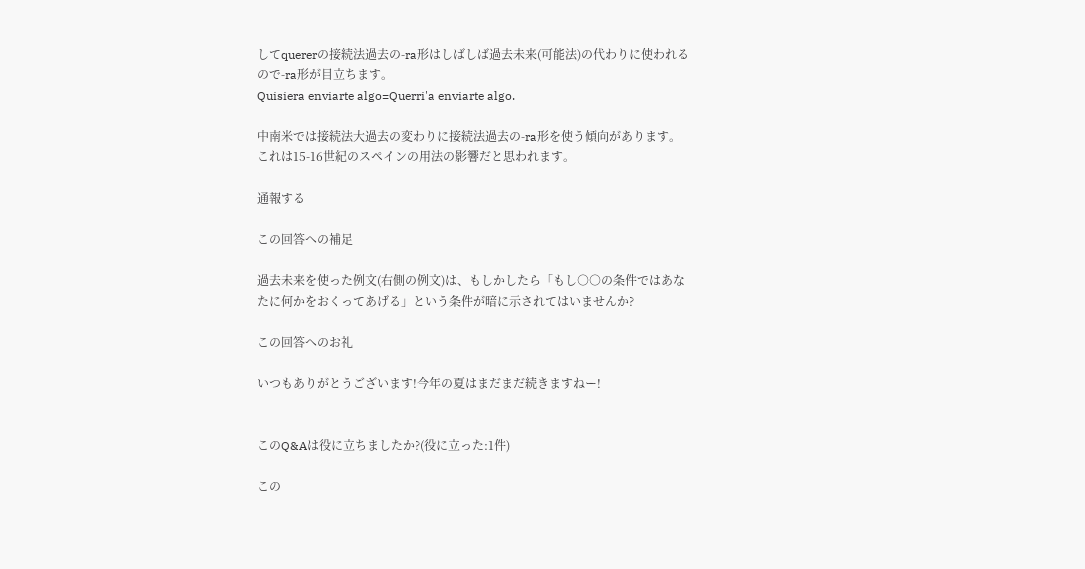してquererの接続法過去の-ra形はしばしば過去未来(可能法)の代わりに使われるので-ra形が目立ちます。
Quisiera enviarte algo=Querri'a enviarte algo.

中南米では接続法大過去の変わりに接続法過去の-ra形を使う傾向があります。これは15-16世紀のスペインの用法の影響だと思われます。

通報する

この回答への補足

過去未来を使った例文(右側の例文)は、もしかしたら「もし○○の条件ではあなたに何かをおくってあげる」という条件が暗に示されてはいませんか?

この回答へのお礼

いつもありがとうございます!今年の夏はまだまだ続きますねー!


このQ&Aは役に立ちましたか?(役に立った:1件)

この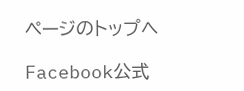ページのトップへ

Facebook公式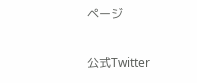ページ

公式Twitter